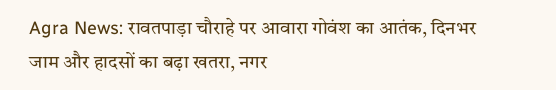Agra News: रावतपाड़ा चौराहे पर आवारा गोवंश का आतंक, दिनभर जाम और हादसों का बढ़ा खतरा, नगर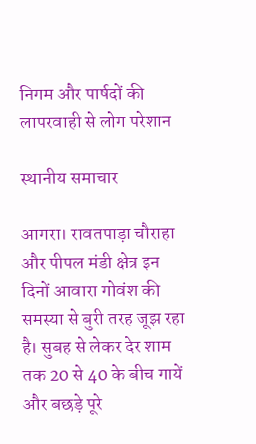निगम और पार्षदों की लापरवाही से लोग परेशान

स्थानीय समाचार

आगरा। रावतपाड़ा चौराहा और पीपल मंडी क्षेत्र इन दिनों आवारा गोवंश की समस्या से बुरी तरह जूझ रहा है। सुबह से लेकर देर शाम तक 20 से 40 के बीच गायें और बछड़े पूरे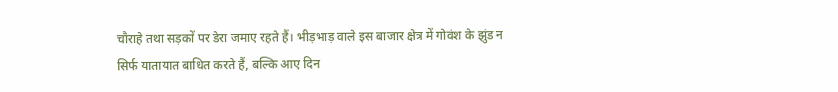चौराहे तथा सड़कों पर डेरा जमाए रहते हैं। भीड़भाड़ वाले इस बाजार क्षेत्र में गोवंश के झुंड न सिर्फ यातायात बाधित करते हैं, बल्कि आए दिन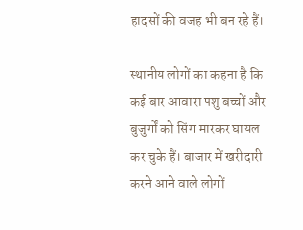हादसों की वजह भी बन रहे हैं।

स्थानीय लोगों का कहना है कि कई बार आवारा पशु बच्चों और बुजुर्गों को सिंग मारकर घायल कर चुके हैं। बाजार में खरीदारी करने आने वाले लोगों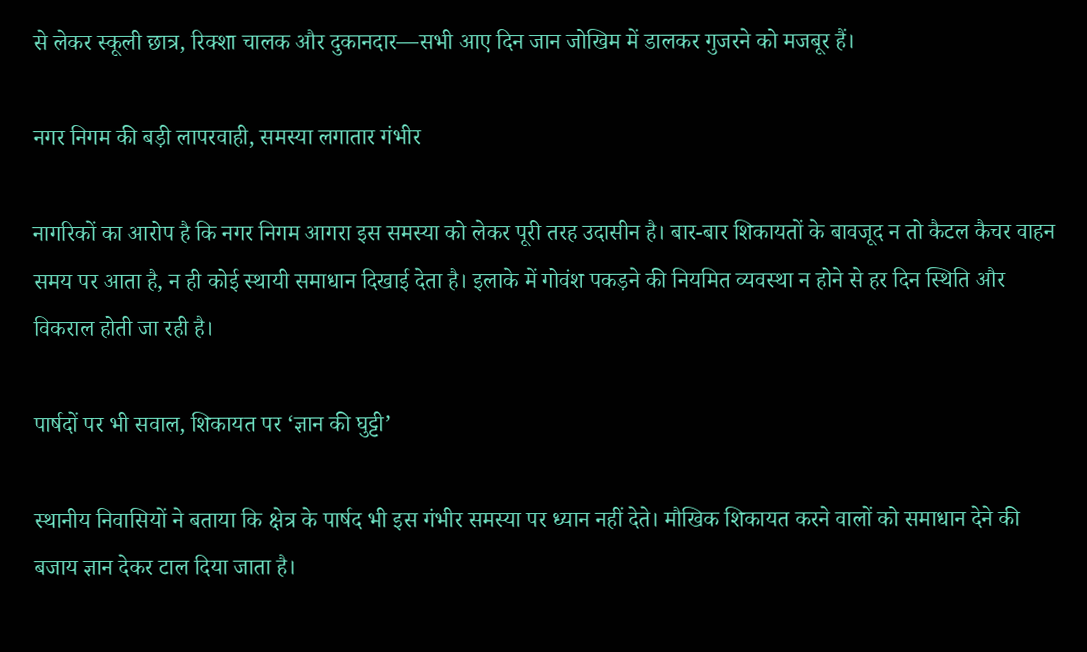से लेकर स्कूली छात्र, रिक्शा चालक और दुकानदार—सभी आए दिन जान जोखिम में डालकर गुजरने को मजबूर हैं।

नगर निगम की बड़ी लापरवाही, समस्या लगातार गंभीर

नागरिकों का आरोप है कि नगर निगम आगरा इस समस्या को लेकर पूरी तरह उदासीन है। बार-बार शिकायतों के बावजूद न तो कैटल कैचर वाहन समय पर आता है, न ही कोई स्थायी समाधान दिखाई देता है। इलाके में गोवंश पकड़ने की नियमित व्यवस्था न होने से हर दिन स्थिति और विकराल होती जा रही है।

पार्षदों पर भी सवाल, शिकायत पर ‘ज्ञान की घुट्टी’

स्थानीय निवासियों ने बताया कि क्षेत्र के पार्षद भी इस गंभीर समस्या पर ध्यान नहीं देते। मौखिक शिकायत करने वालों को समाधान देने की बजाय ज्ञान देकर टाल दिया जाता है।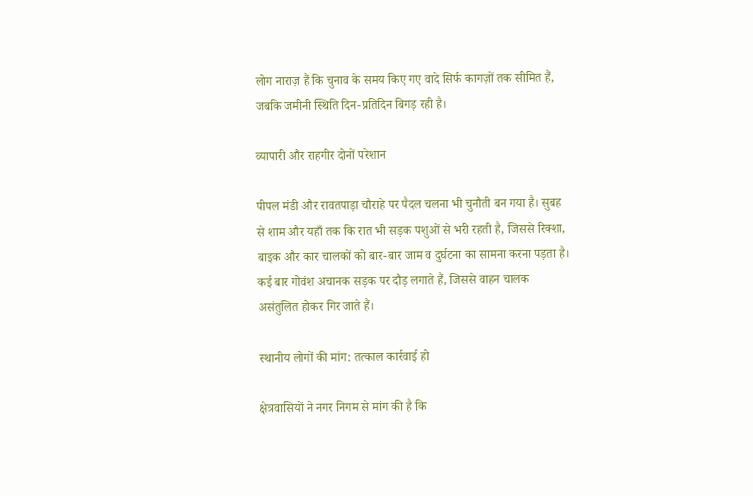लोग नाराज़ हैं कि चुनाव के समय किए गए वादे सिर्फ कागज़ों तक सीमित हैं, जबकि जमीनी स्थिति दिन-प्रतिदिन बिगड़ रही है।

व्यापारी और राहगीर दोनों परेशान

पीपल मंडी और रावतपाड़ा चौराहे पर पैदल चलना भी चुनौती बन गया है। सुबह से शाम और यहाँ तक कि रात भी सड़क पशुओं से भरी रहती है, जिससे रिक्शा, बाइक और कार चालकों को बार-बार जाम व दुर्घटना का सामना करना पड़ता है। कई बार गोवंश अचानक सड़क पर दौड़ लगाते हैं, जिससे वाहन चालक असंतुलित होकर गिर जाते हैं।

स्थानीय लोगों की मांग: तत्काल कार्रवाई हो

क्षेत्रवासियों ने नगर निगम से मांग की है कि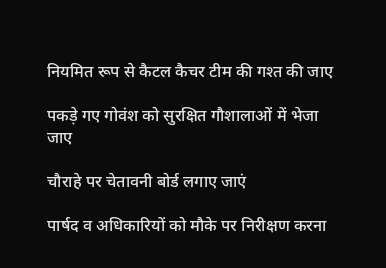नियमित रूप से कैटल कैचर टीम की गश्त की जाए

पकड़े गए गोवंश को सुरक्षित गौशालाओं में भेजा जाए

चौराहे पर चेतावनी बोर्ड लगाए जाएं

पार्षद व अधिकारियों को मौके पर निरीक्षण करना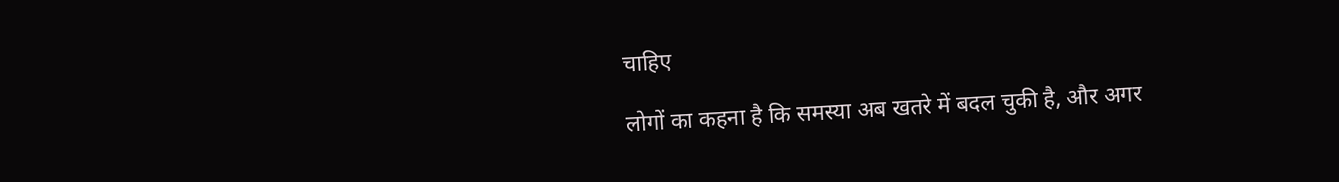चाहिए

लोगों का कहना है कि समस्या अब खतरे में बदल चुकी है, और अगर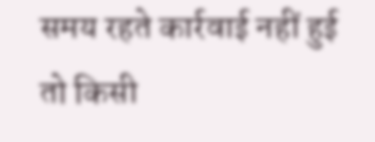समय रहते कार्रवाई नहीं हुई तो किसी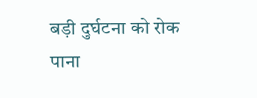बड़ी दुर्घटना को रोक पाना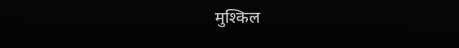मुश्किल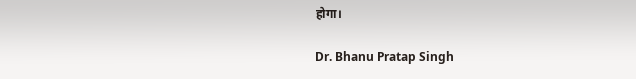होगा।

Dr. Bhanu Pratap Singh